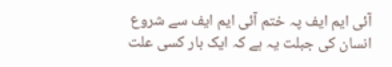آئی ایم ایف پہ ختم آئی ایم ایف سے شروع
انسان کی جبلت یہ ہے کہ ایک بار کسی علت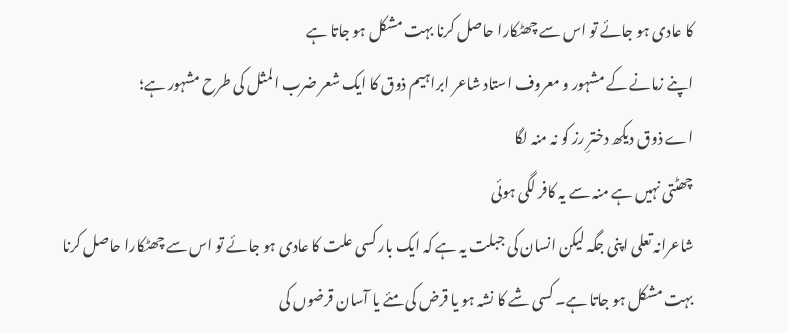کا عادی ہو جائے تو اس سے چھٹکارا حاصل کرنا بہت مشکل ہو جاتا ہے
اپنے زمانے کے مشہور و معروف استاد شاعر ابراہیم ذوق کا ایک شعر ضرب المثل کی طرح مشہور ہے؛
اے ذوق دیکھ دخترِ رز کو نہ منہ لگا
چھٹتی نہیں ہے منہ سے یہ کافر لگی ہوئی
شاعرانہ تعلی اپنی جگہ لیکن انسان کی جبلت یہ ہے کہ ایک بار کسی علت کا عادی ہو جائے تو اس سے چھٹکارا حاصل کرنا بہت مشکل ہو جاتا ہے۔ کسی شے کا نشہ ہو یا قرض کی مئے یا آسان قرضوں کی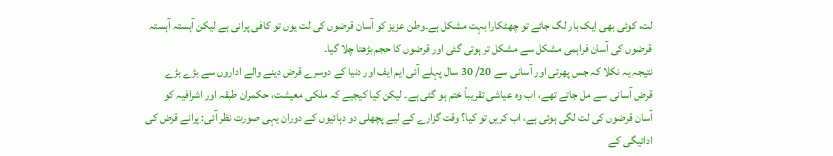لت، کوئی بھی ایک بار لگ جائے تو چھٹکارا بہت مشکل ہے۔وطن عزیز کو آسان قرضوں کی لت یوں تو کافی پرانی ہے لیکن آہستہ آہستہ قرضوں کی آسان فراہمی مشکل سے مشکل تر ہوتی گئی اور قرضوں کا حجم بڑھتا چلا گیا۔
نتیجہ یہ نکلا کہ جس پھرتی اور آسانی سے 20/ 30 سال پہلے آئی ایم ایف اور دنیا کے دوسرے قرض دینے والے اداروں سے بڑے بڑے قرض آسانی سے مل جاتے تھے، اب وہ عیاشی تقریباً ختم ہو گئی ہے۔ لیکن کیا کیجیے کہ ملکی معیشت، حکمران طبقہ اور اشرافیہ کو آسان قرضوں کی لت لگی ہوئی ہے، اب کریں تو کیا؟ وقت گزارے کے لیے پچھلی دو دہائیوں کے دوران یہی صورت نظر آئی: پرانے قرض کی ادائیگی کے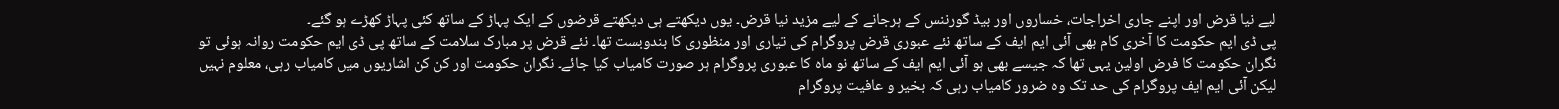لیے نیا قرض اور اپنے جاری اخراجات، خساروں اور بیڈ گورننس کے ہرجانے کے لیے مزید نیا قرض۔ یوں دیکھتے ہی دیکھتے قرضوں کے ایک پہاڑ کے ساتھ کئی پہاڑ کھڑے ہو گئے۔
پی ڈی ایم حکومت کا آخری کام بھی آئی ایم ایف کے ساتھ نئے عبوری قرض پروگرام کی تیاری اور منظوری کا بندوبست تھا۔ نئے قرض پر مبارک سلامت کے ساتھ پی ڈی ایم حکومت روانہ ہوئی تو نگران حکومت کا فرض اولین یہی تھا کہ جیسے بھی ہو آئی ایم ایف کے ساتھ نو ماہ کا عبوری پروگرام ہر صورت کامیاب کیا جائے۔ نگران حکومت اور کن کن اشاریوں میں کامیاب رہی، معلوم نہیں لیکن آئی ایم ایف پروگرام کی حد تک وہ ضرور کامیاب رہی کہ بخیر و عافیت پروگرام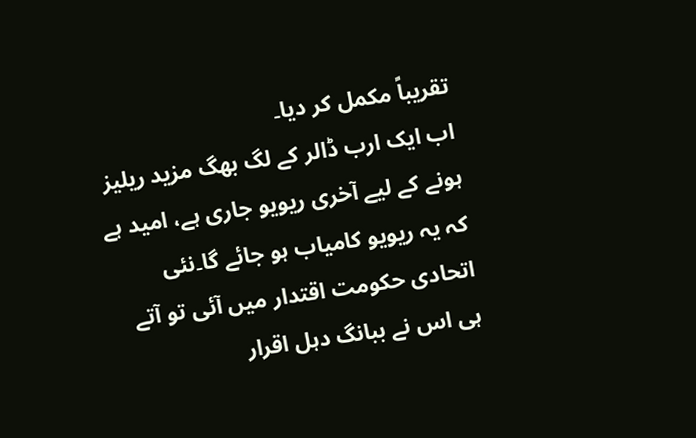تقریباً مکمل کر دیا۔
اب ایک ارب ڈالر کے لگ بھگ مزید ریلیز ہونے کے لیے آخری ریویو جاری ہے، امید ہے کہ یہ ریویو کامیاب ہو جائے گا۔نئی اتحادی حکومت اقتدار میں آئی تو آتے ہی اس نے ببانگ دہل اقرار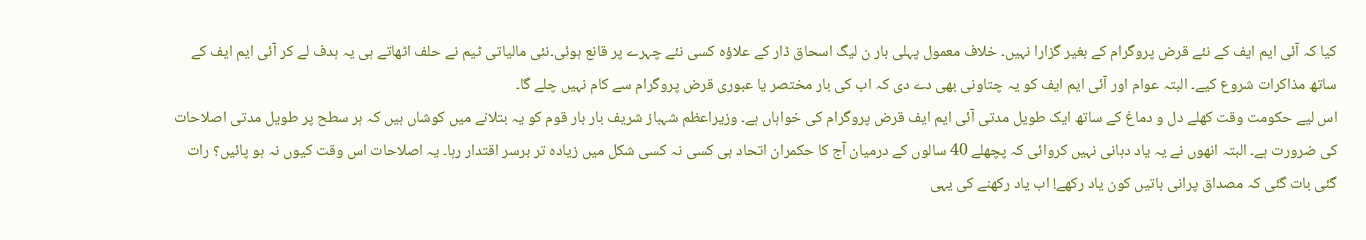کیا کہ آئی ایم ایف کے نئے قرض پروگرام کے بغیر گزارا نہیں۔ خلاف معمول پہلی بار ن لیگ اسحاق ڈار کے علاؤہ کسی نئے چہرے پر قانع ہوئی۔نئی مالیاتی ٹیم نے حلف اٹھاتے ہی یہ ہدف لے کر آئی ایم ایف کے ساتھ مذاکرات شروع کیے۔ البتہ عوام اور آئی ایم ایف کو یہ چتاونی بھی دے دی کہ اب کی بار مختصر یا عبوری قرض پروگرام سے کام نہیں چلے گا۔
اس لیے حکومت وقت کھلے دل و دماغ کے ساتھ ایک طویل مدتی آئی ایم ایف قرض پروگرام کی خواہاں ہے۔ وزیراعظم شہباز شریف بار بار قوم کو یہ بتلانے میں کوشاں ہیں کہ ہر سطح پر طویل مدتی اصلاحات کی ضرورت ہے۔ البتہ انھوں نے یہ یاد دہانی نہیں کروائی کہ پچھلے 40 سالوں کے درمیان آج کا حکمران اتحاد ہی کسی نہ کسی شکل میں زیادہ تر برسر اقتدار رہا۔ یہ اصلاحات اس وقت کیوں نہ ہو پائیں؟ رات گئی بات گئی کہ مصداق پرانی باتیں کون یاد رکھے! اب یاد رکھنے کی یہی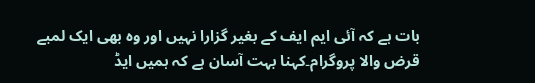بات ہے کہ آئی ایم ایف کے بغیر گزارا نہیں اور وہ بھی ایک لمبے قرض والا پروگرام۔کہنا بہت آسان ہے کہ ہمیں ایڈ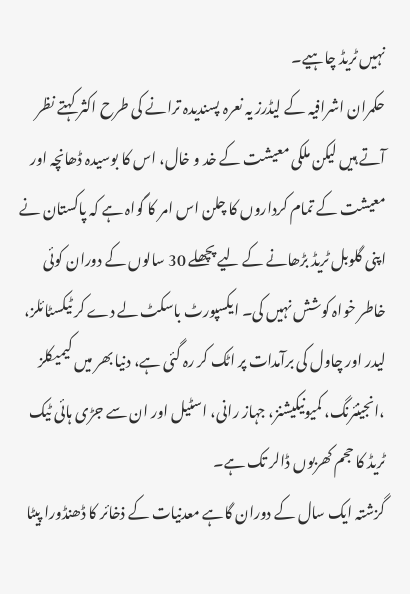نہیں ٹریڈ چاہیے۔
حکمران اشرافیہ کے لیڈرز یہ نعرہ پسندیدہ ترانے کی طرح اکثر کہتے نظر آتے ہیں لیکن ملکی معیشت کے خد و خال، اس کا بوسیدہ ڈھانچہ اور معیشت کے تمام کرداروں کا چلن اس امر کا گواہ ہے کہ پاکستان نے اپنی گلوبل ٹریڈ بڑھانے کے لیے پچھلے 30 سالوں کے دوران کوئی خاطر خواہ کوشش نہیں کی۔ ایکسپورٹ باسکٹ لے دے کر ٹیکسٹائلز، لیدر اور چاول کی برآمدات پر اٹک کر رہ گئی ہے، دنیا بھر میں کیمیکلز ،انجینئرنگ، کمیونیکیشنز، جہاز رانی، اسٹیل اور ان سے جڑی ہائی ٹیک ٹریڈ کا حجم کھربوں ڈالر تک ہے۔
گزشتہ ایک سال کے دوران گاہے معدنیات کے ذخائر کا ڈھنڈورا پیٹا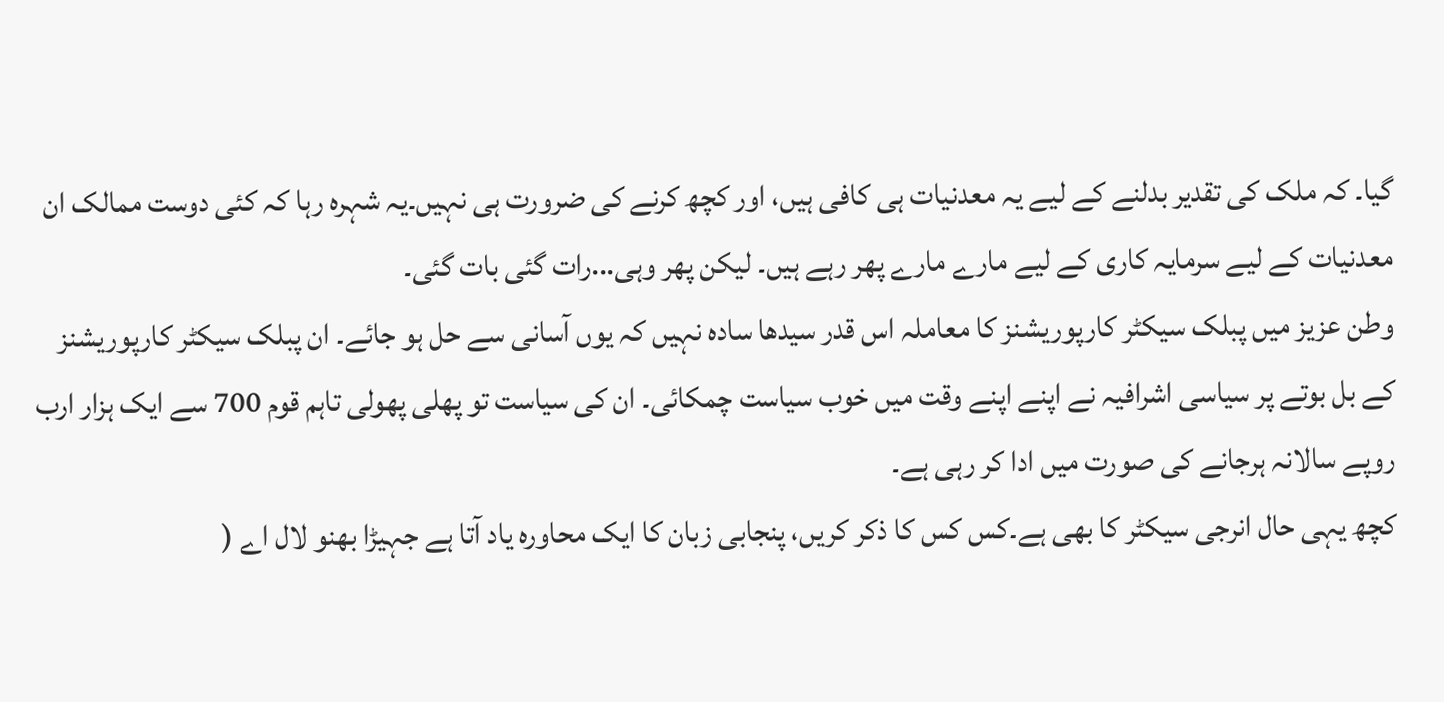گیا۔ کہ ملک کی تقدیر بدلنے کے لیے یہ معدنیات ہی کافی ہیں، اور کچھ کرنے کی ضرورت ہی نہیں۔یہ شہرہ رہا کہ کئی دوست ممالک ان معدنیات کے لیے سرمایہ کاری کے لیے مارے مارے پھر رہے ہیں۔ لیکن پھر وہی...رات گئی بات گئی۔
وطن عزیز میں پبلک سیکٹر کارپوریشنز کا معاملہ اس قدر سیدھا سادہ نہیں کہ یوں آسانی سے حل ہو جائے۔ ان پبلک سیکٹر کارپوریشنز کے بل بوتے پر سیاسی اشرافیہ نے اپنے اپنے وقت میں خوب سیاست چمکائی۔ ان کی سیاست تو پھلی پھولی تاہم قوم 700 سے ایک ہزار ارب روپے سالانہ ہرجانے کی صورت میں ادا کر رہی ہے۔
کچھ یہی حال انرجی سیکٹر کا بھی ہے۔کس کس کا ذکر کریں، پنجابی زبان کا ایک محاورہ یاد آتا ہے جہیڑا بھنو لال اے (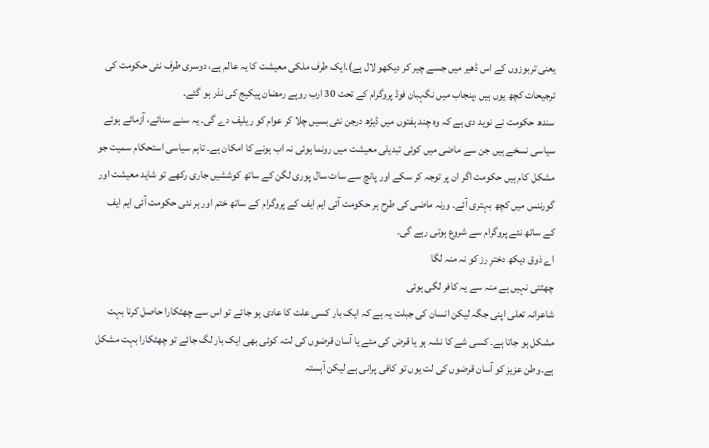یعنی تربوزوں کے اس ڈھیر میں جسے چیر کر دیکھو لال ہے).ایک طرف ملکی معیشت کا یہ عالم ہے، دوسری طرف نئی حکومت کی ترجیحات کچھ یوں ہیں ،پنجاب میں نگہبان فوڈ پروگرام کے تحت 30 ارب روپے رمضان پیکیج کی نذر ہو گئے۔
سندھ حکومت نے نوید دی ہے کہ وہ چند ہفتوں میں ڈیڑھ درجن نئی بسیں چلا کر عوام کو ریلیف دے گی۔ یہ سنے سنائے، آزمائے ہوئے سیاسی نسخے ہیں جن سے ماضی میں کوئی تبدیلی معیشت میں رونما ہوئی نہ اب ہونے کا امکان ہے۔ تاہم سیاسی استحکام سمیت جو مشکل کام ہیں حکومت اگر ان پر توجہ کر سکے اور پانچ سے سات سال پوری لگن کے ساتھ کوششیں جاری رکھے تو شاید معیشت اور گورننس میں کچھ بہتری آئے۔ ورنہ ماضی کی طرح ہر حکومت آئی ایم ایف کے پروگرام کے ساتھ ختم اور ہر نئی حکومت آئی ایم ایف کے ساتھ نئے پروگرام سے شروع ہوتی رہے گی۔
اے ذوق دیکھ دخترِ رز کو نہ منہ لگا
چھٹتی نہیں ہے منہ سے یہ کافر لگی ہوئی
شاعرانہ تعلی اپنی جگہ لیکن انسان کی جبلت یہ ہے کہ ایک بار کسی علت کا عادی ہو جائے تو اس سے چھٹکارا حاصل کرنا بہت مشکل ہو جاتا ہے۔ کسی شے کا نشہ ہو یا قرض کی مئے یا آسان قرضوں کی لت، کوئی بھی ایک بار لگ جائے تو چھٹکارا بہت مشکل ہے۔وطن عزیز کو آسان قرضوں کی لت یوں تو کافی پرانی ہے لیکن آہستہ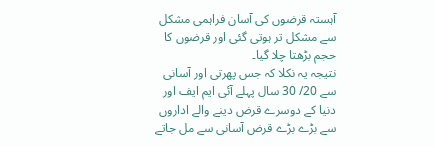آہستہ قرضوں کی آسان فراہمی مشکل سے مشکل تر ہوتی گئی اور قرضوں کا حجم بڑھتا چلا گیا۔
نتیجہ یہ نکلا کہ جس پھرتی اور آسانی سے 20/ 30 سال پہلے آئی ایم ایف اور دنیا کے دوسرے قرض دینے والے اداروں سے بڑے بڑے قرض آسانی سے مل جاتے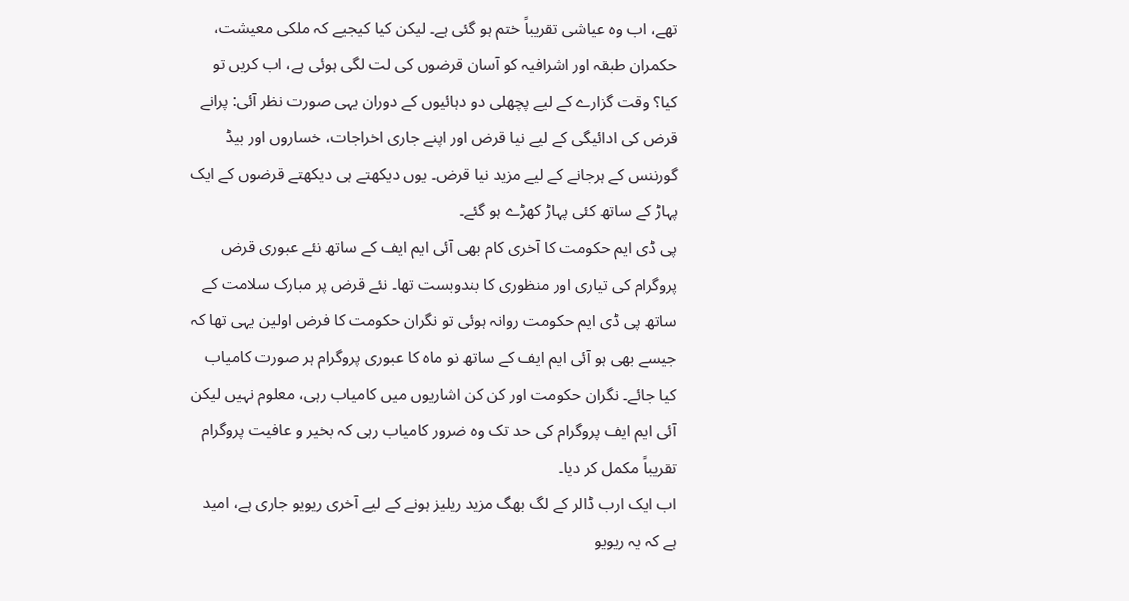تھے، اب وہ عیاشی تقریباً ختم ہو گئی ہے۔ لیکن کیا کیجیے کہ ملکی معیشت، حکمران طبقہ اور اشرافیہ کو آسان قرضوں کی لت لگی ہوئی ہے، اب کریں تو کیا؟ وقت گزارے کے لیے پچھلی دو دہائیوں کے دوران یہی صورت نظر آئی: پرانے قرض کی ادائیگی کے لیے نیا قرض اور اپنے جاری اخراجات، خساروں اور بیڈ گورننس کے ہرجانے کے لیے مزید نیا قرض۔ یوں دیکھتے ہی دیکھتے قرضوں کے ایک پہاڑ کے ساتھ کئی پہاڑ کھڑے ہو گئے۔
پی ڈی ایم حکومت کا آخری کام بھی آئی ایم ایف کے ساتھ نئے عبوری قرض پروگرام کی تیاری اور منظوری کا بندوبست تھا۔ نئے قرض پر مبارک سلامت کے ساتھ پی ڈی ایم حکومت روانہ ہوئی تو نگران حکومت کا فرض اولین یہی تھا کہ جیسے بھی ہو آئی ایم ایف کے ساتھ نو ماہ کا عبوری پروگرام ہر صورت کامیاب کیا جائے۔ نگران حکومت اور کن کن اشاریوں میں کامیاب رہی، معلوم نہیں لیکن آئی ایم ایف پروگرام کی حد تک وہ ضرور کامیاب رہی کہ بخیر و عافیت پروگرام تقریباً مکمل کر دیا۔
اب ایک ارب ڈالر کے لگ بھگ مزید ریلیز ہونے کے لیے آخری ریویو جاری ہے، امید ہے کہ یہ ریویو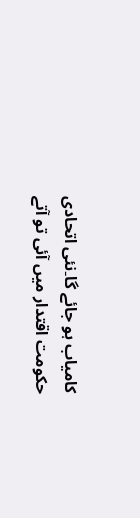کامیاب ہو جائے گا۔نئی اتحادی حکومت اقتدار میں آئی تو آتے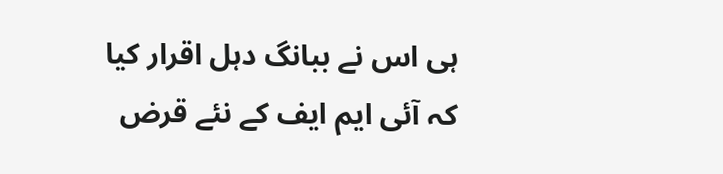ہی اس نے ببانگ دہل اقرار کیا کہ آئی ایم ایف کے نئے قرض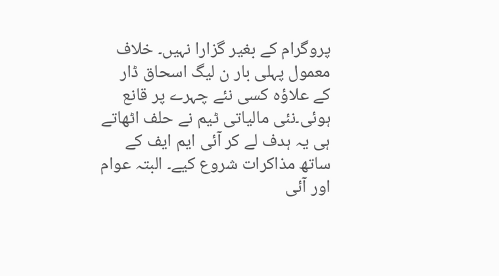پروگرام کے بغیر گزارا نہیں۔ خلاف معمول پہلی بار ن لیگ اسحاق ڈار کے علاؤہ کسی نئے چہرے پر قانع ہوئی۔نئی مالیاتی ٹیم نے حلف اٹھاتے ہی یہ ہدف لے کر آئی ایم ایف کے ساتھ مذاکرات شروع کیے۔ البتہ عوام اور آئی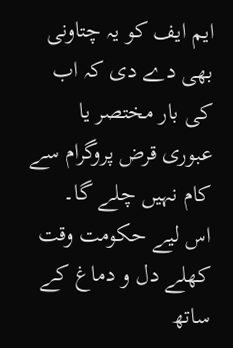ایم ایف کو یہ چتاونی بھی دے دی کہ اب کی بار مختصر یا عبوری قرض پروگرام سے کام نہیں چلے گا۔
اس لیے حکومت وقت کھلے دل و دماغ کے ساتھ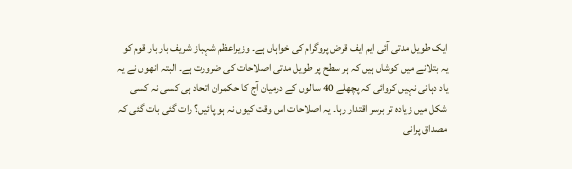ایک طویل مدتی آئی ایم ایف قرض پروگرام کی خواہاں ہے۔ وزیراعظم شہباز شریف بار بار قوم کو یہ بتلانے میں کوشاں ہیں کہ ہر سطح پر طویل مدتی اصلاحات کی ضرورت ہے۔ البتہ انھوں نے یہ یاد دہانی نہیں کروائی کہ پچھلے 40 سالوں کے درمیان آج کا حکمران اتحاد ہی کسی نہ کسی شکل میں زیادہ تر برسر اقتدار رہا۔ یہ اصلاحات اس وقت کیوں نہ ہو پائیں؟ رات گئی بات گئی کہ مصداق پرانی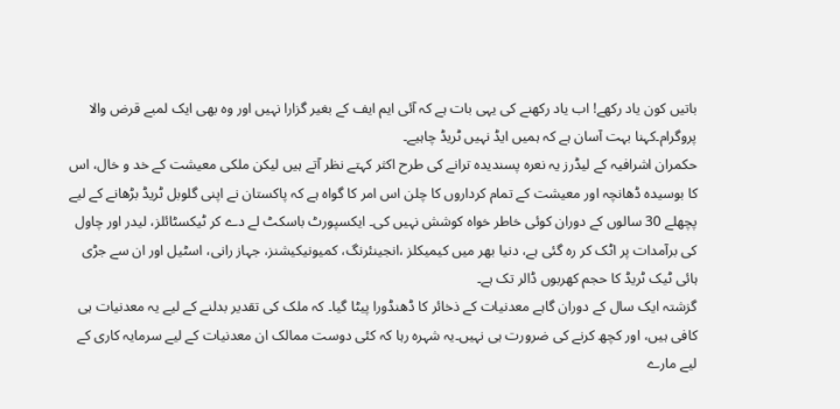باتیں کون یاد رکھے! اب یاد رکھنے کی یہی بات ہے کہ آئی ایم ایف کے بغیر گزارا نہیں اور وہ بھی ایک لمبے قرض والا پروگرام۔کہنا بہت آسان ہے کہ ہمیں ایڈ نہیں ٹریڈ چاہیے۔
حکمران اشرافیہ کے لیڈرز یہ نعرہ پسندیدہ ترانے کی طرح اکثر کہتے نظر آتے ہیں لیکن ملکی معیشت کے خد و خال، اس کا بوسیدہ ڈھانچہ اور معیشت کے تمام کرداروں کا چلن اس امر کا گواہ ہے کہ پاکستان نے اپنی گلوبل ٹریڈ بڑھانے کے لیے پچھلے 30 سالوں کے دوران کوئی خاطر خواہ کوشش نہیں کی۔ ایکسپورٹ باسکٹ لے دے کر ٹیکسٹائلز، لیدر اور چاول کی برآمدات پر اٹک کر رہ گئی ہے، دنیا بھر میں کیمیکلز ،انجینئرنگ، کمیونیکیشنز، جہاز رانی، اسٹیل اور ان سے جڑی ہائی ٹیک ٹریڈ کا حجم کھربوں ڈالر تک ہے۔
گزشتہ ایک سال کے دوران گاہے معدنیات کے ذخائر کا ڈھنڈورا پیٹا گیا۔ کہ ملک کی تقدیر بدلنے کے لیے یہ معدنیات ہی کافی ہیں، اور کچھ کرنے کی ضرورت ہی نہیں۔یہ شہرہ رہا کہ کئی دوست ممالک ان معدنیات کے لیے سرمایہ کاری کے لیے مارے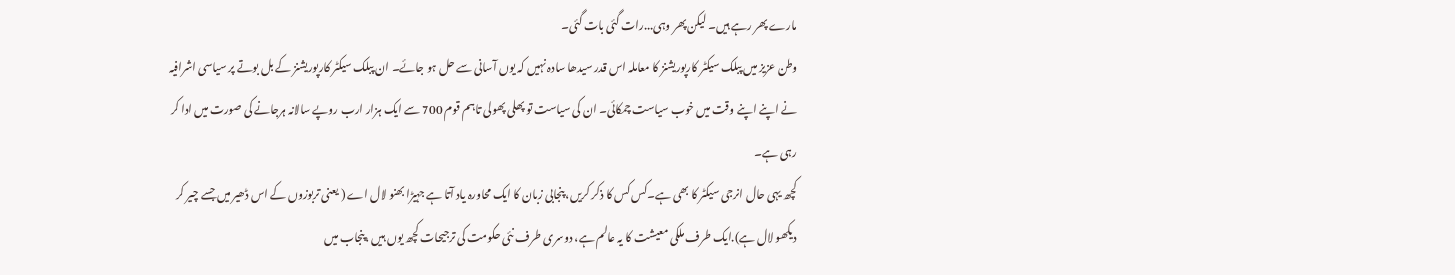مارے پھر رہے ہیں۔ لیکن پھر وہی...رات گئی بات گئی۔
وطن عزیز میں پبلک سیکٹر کارپوریشنز کا معاملہ اس قدر سیدھا سادہ نہیں کہ یوں آسانی سے حل ہو جائے۔ ان پبلک سیکٹر کارپوریشنز کے بل بوتے پر سیاسی اشرافیہ نے اپنے اپنے وقت میں خوب سیاست چمکائی۔ ان کی سیاست تو پھلی پھولی تاہم قوم 700 سے ایک ہزار ارب روپے سالانہ ہرجانے کی صورت میں ادا کر رہی ہے۔
کچھ یہی حال انرجی سیکٹر کا بھی ہے۔کس کس کا ذکر کریں، پنجابی زبان کا ایک محاورہ یاد آتا ہے جہیڑا بھنو لال اے ( یعنی تربوزوں کے اس ڈھیر میں جسے چیر کر دیکھو لال ہے).ایک طرف ملکی معیشت کا یہ عالم ہے، دوسری طرف نئی حکومت کی ترجیحات کچھ یوں ہیں ،پنجاب میں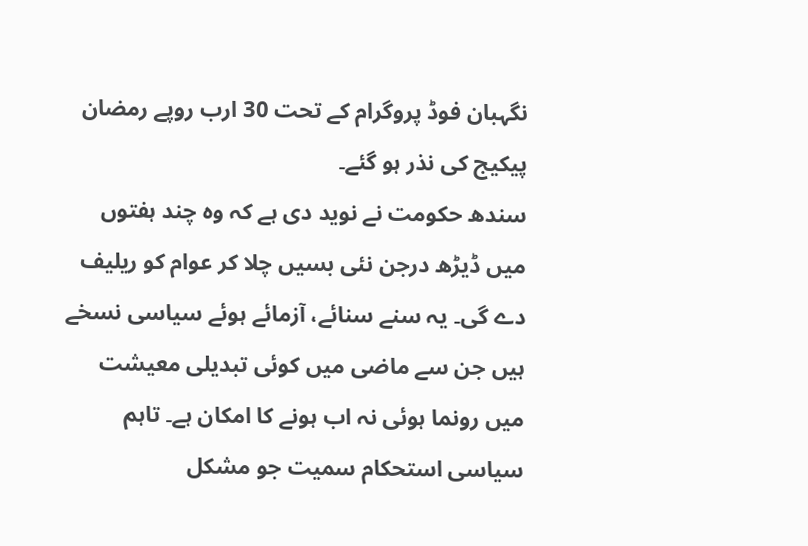نگہبان فوڈ پروگرام کے تحت 30 ارب روپے رمضان پیکیج کی نذر ہو گئے۔
سندھ حکومت نے نوید دی ہے کہ وہ چند ہفتوں میں ڈیڑھ درجن نئی بسیں چلا کر عوام کو ریلیف دے گی۔ یہ سنے سنائے، آزمائے ہوئے سیاسی نسخے ہیں جن سے ماضی میں کوئی تبدیلی معیشت میں رونما ہوئی نہ اب ہونے کا امکان ہے۔ تاہم سیاسی استحکام سمیت جو مشکل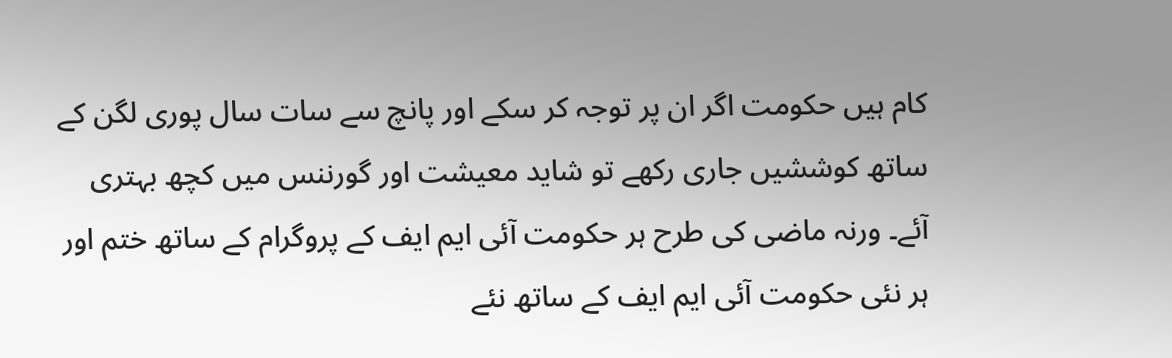کام ہیں حکومت اگر ان پر توجہ کر سکے اور پانچ سے سات سال پوری لگن کے ساتھ کوششیں جاری رکھے تو شاید معیشت اور گورننس میں کچھ بہتری آئے۔ ورنہ ماضی کی طرح ہر حکومت آئی ایم ایف کے پروگرام کے ساتھ ختم اور ہر نئی حکومت آئی ایم ایف کے ساتھ نئے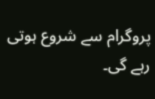پروگرام سے شروع ہوتی رہے گی۔